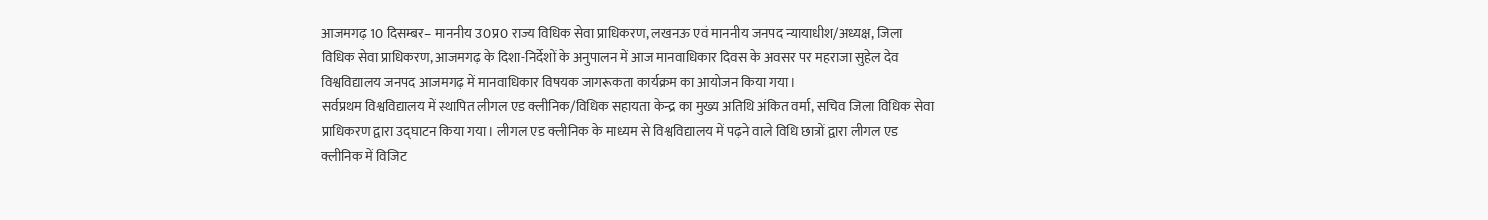आजमगढ़ 10 दिसम्बर– माननीय उ0प्र0 राज्य विधिक सेवा प्राधिकरण, लखनऊ एवं माननीय जनपद न्यायाधीश/अध्यक्ष, जिला विधिक सेवा प्राधिकरण, आजमगढ़ के दिशा-निर्देशों के अनुपालन में आज मानवाधिकार दिवस के अवसर पर महराजा सुहेल देव विश्वविद्यालय जनपद आजमगढ़ में मानवाधिकार विषयक जागरूकता कार्यक्रम का आयोजन किया गया।
सर्वप्रथम विश्वविद्यालय में स्थापित लीगल एड क्लीनिक/विधिक सहायता केन्द्र का मुख्य अतिथि अंकित वर्मा, सचिव जिला विधिक सेवा प्राधिकरण द्वारा उद्घाटन किया गया। लीगल एड क्लीनिक के माध्यम से विश्वविद्यालय में पढ़ने वाले विधि छात्रों द्वारा लीगल एड क्लीनिक में विजिट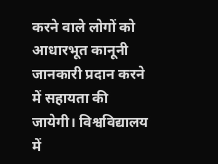करने वाले लोगों को आधारभूत कानूनी जानकारी प्रदान करने में सहायता की जायेगी। विश्वविद्यालय में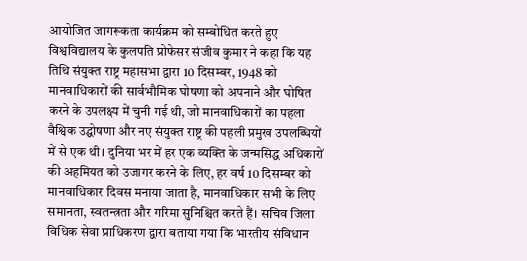आयोजित जागरूकता कार्यक्रम को सम्बोधित करते हुए विश्वविद्यालय के कुलपति प्रोफेसर संजीव कुमार ने कहा कि यह तिथि संयुक्त राष्ट्र महासभा द्वारा 10 दिसम्बर, 1948 को मानवाधिकारों की सार्वभौमिक घोषणा को अपनाने और घोषित करने के उपलक्ष्य में चुनी गई थी, जो मानवाधिकारों का पहला वैश्विक उद्घोषणा और नए संयुक्त राष्ट्र की पहली प्रमुख उपलब्धियों में से एक थी। दुनिया भर में हर एक व्यक्ति के जन्मसिद्ध अधिकारों की अहमियत को उजागर करने के लिए, हर वर्ष 10 दिसम्बर को मानवाधिकार दिवस मनाया जाता है, मानवाधिकार सभी के लिए समानता, स्वतन्त्रता और गरिमा सुनिश्चित करते हैं। सचिव जिला विधिक सेवा प्राधिकरण द्वारा बताया गया कि भारतीय संविधान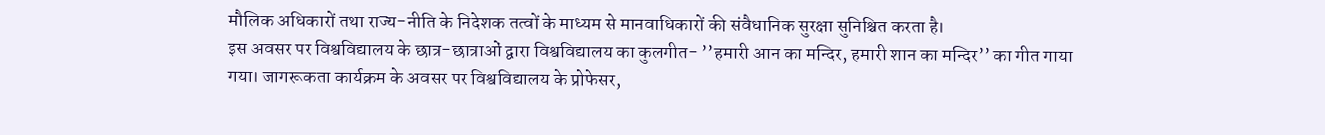मौलिक अधिकारों तथा राज्य-नीति के निदेशक तत्वों के माध्यम से मानवाधिकारों की संवैधानिक सुरक्षा सुनिश्चित करता है।
इस अवसर पर विश्वविद्यालय के छात्र-छात्राओं द्वारा विश्वविद्यालय का कुलगीत- ’’हमारी आन का मन्दिर, हमारी शान का मन्दिर’’ का गीत गाया गया। जागरूकता कार्यक्रम के अवसर पर विश्वविद्यालय के प्रोफेसर,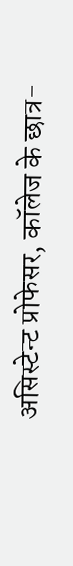असिस्टेन्ट प्रोफेसर, कॉलेज के छात्र-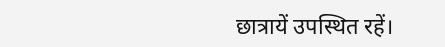छात्रायें उपस्थित रहें।